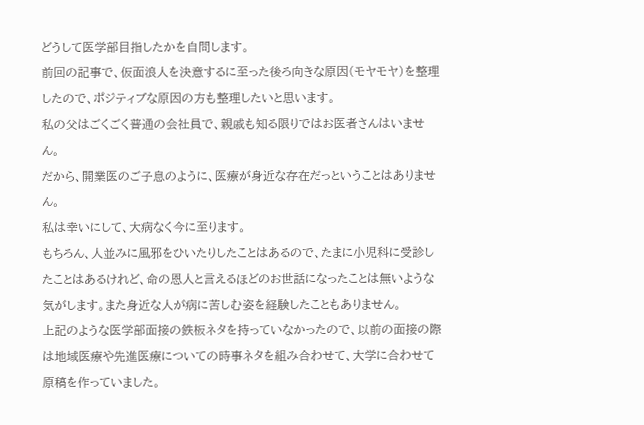どうして医学部目指したかを自問します。
前回の記事で、仮面浪人を決意するに至った後ろ向きな原因(モヤモヤ)を整理したので、ポジティブな原因の方も整理したいと思います。
私の父はごくごく普通の会社員で、親戚も知る限りではお医者さんはいません。
だから、開業医のご子息のように、医療が身近な存在だっということはありません。
私は幸いにして、大病なく今に至ります。
もちろん、人並みに風邪をひいたりしたことはあるので、たまに小児科に受診したことはあるけれど、命の恩人と言えるほどのお世話になったことは無いような気がします。また身近な人が病に苦しむ姿を経験したこともありません。
上記のような医学部面接の鉄板ネタを持っていなかったので、以前の面接の際は地域医療や先進医療についての時事ネタを組み合わせて、大学に合わせて原稿を作っていました。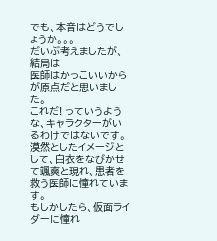でも、本音はどうでしょうか。。。
だいぶ考えましたが、結局は
医師はかっこいいから
が原点だと思いました。
これだ! っていうような、キャラクターがいるわけではないです。
漠然としたイメージとして、白衣をなびかせて颯爽と現れ、患者を救う医師に憧れています。
もしかしたら、仮面ライダーに憧れ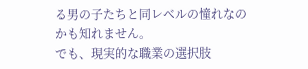る男の子たちと同レベルの憧れなのかも知れません。
でも、現実的な職業の選択肢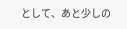として、あと少しの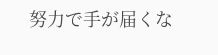努力で手が届くな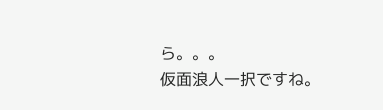ら。。。
仮面浪人一択ですね。